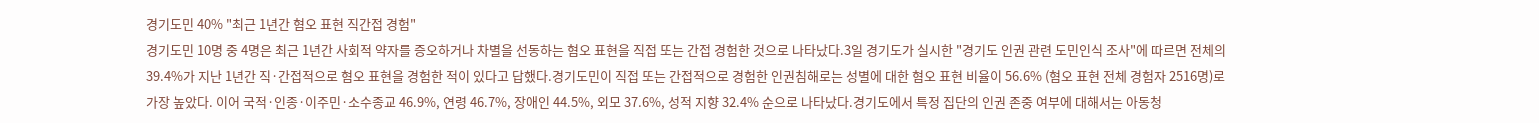경기도민 40% "최근 1년간 혐오 표현 직간접 경험"
경기도민 10명 중 4명은 최근 1년간 사회적 약자를 증오하거나 차별을 선동하는 혐오 표현을 직접 또는 간접 경험한 것으로 나타났다.3일 경기도가 실시한 "경기도 인권 관련 도민인식 조사"에 따르면 전체의 39.4%가 지난 1년간 직·간접적으로 혐오 표현을 경험한 적이 있다고 답했다.경기도민이 직접 또는 간접적으로 경험한 인권침해로는 성별에 대한 혐오 표현 비율이 56.6% (혐오 표현 전체 경험자 2516명)로 가장 높았다. 이어 국적·인종·이주민·소수종교 46.9%, 연령 46.7%, 장애인 44.5%, 외모 37.6%, 성적 지향 32.4% 순으로 나타났다.경기도에서 특정 집단의 인권 존중 여부에 대해서는 아동청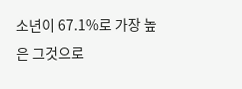소년이 67.1%로 가장 높은 그것으로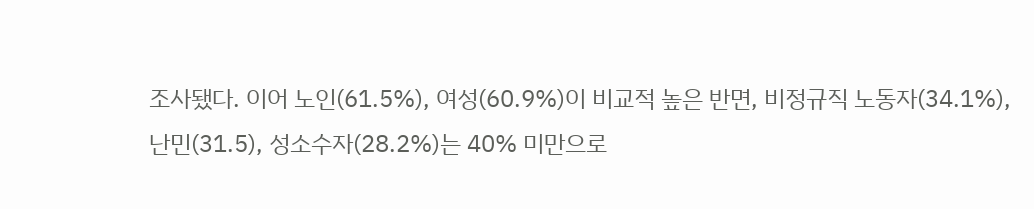조사됐다. 이어 노인(61.5%), 여성(60.9%)이 비교적 높은 반면, 비정규직 노동자(34.1%), 난민(31.5), 성소수자(28.2%)는 40% 미만으로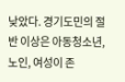낮았다. 경기도민의 절반 이상은 아동청소년, 노인, 여성이 존